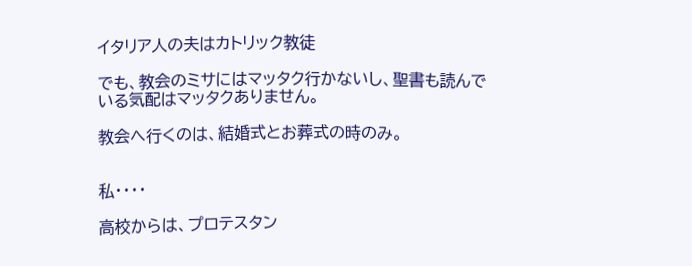イタリア人の夫はカトリック教徒

でも、教会のミサにはマッタク行かないし、聖書も読んでいる気配はマッタクありません。

教会へ行くのは、結婚式とお葬式の時のみ。


私・・・・

高校からは、プロテスタン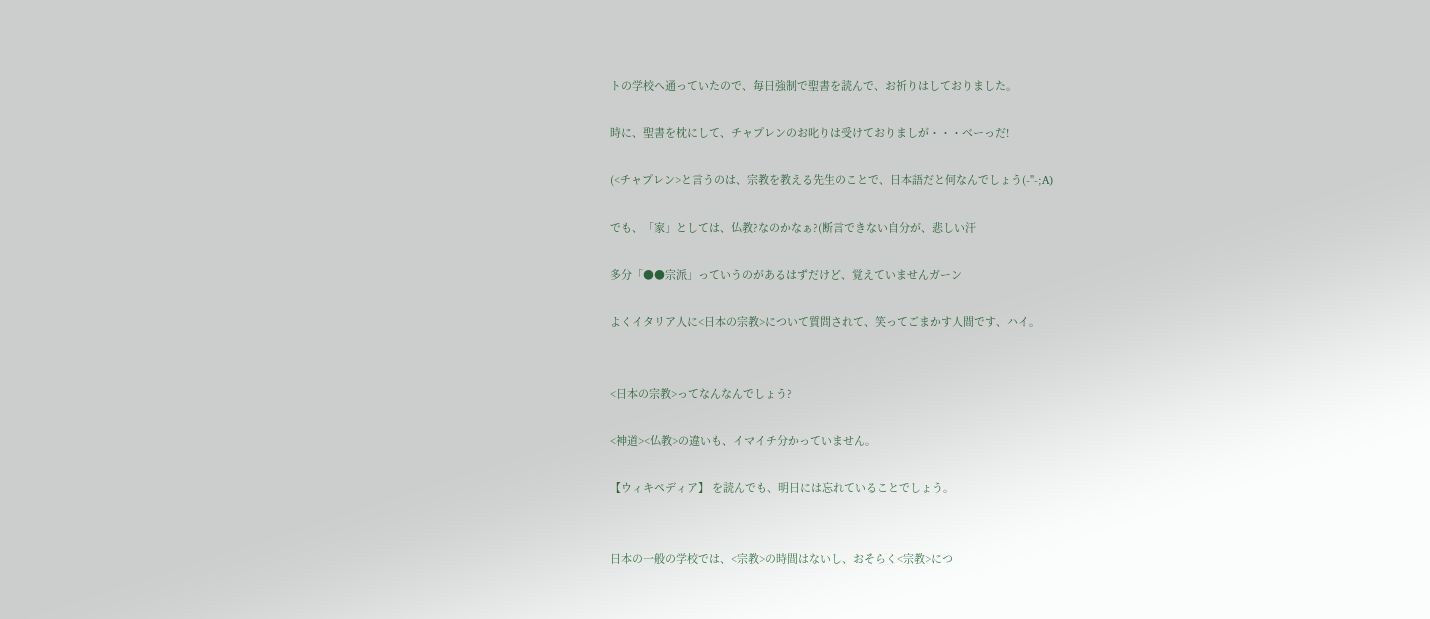トの学校へ通っていたので、毎日強制で聖書を読んで、お祈りはしておりました。

時に、聖書を枕にして、チャプレンのお叱りは受けておりましが・・・べーっだ!

(<チャプレン>と言うのは、宗教を教える先生のことで、日本語だと何なんでしょう(-"-;A)

でも、「家」としては、仏教?なのかなぁ?(断言できない自分が、悲しい汗

多分「●●宗派」っていうのがあるはずだけど、覚えていませんガーン

よくイタリア人に<日本の宗教>について質問されて、笑ってごまかす人間です、ハイ。


<日本の宗教>ってなんなんでしょう?

<神道><仏教>の違いも、イマイチ分かっていません。

【ウィキペディア】 を読んでも、明日には忘れていることでしょう。


日本の一般の学校では、<宗教>の時間はないし、おそらく<宗教>につ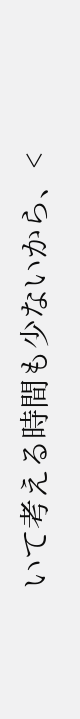いて考える時間も少ないから、<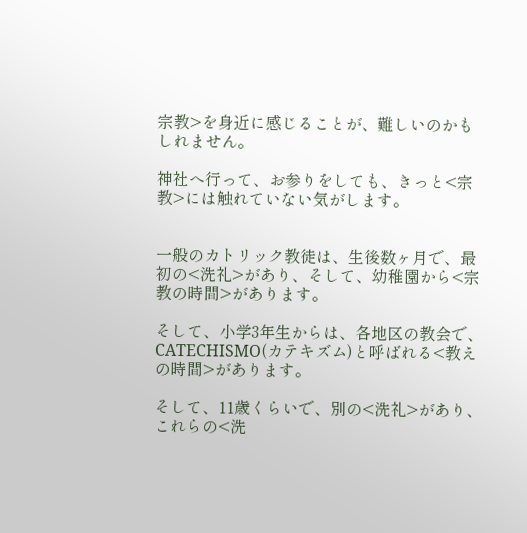宗教>を身近に感じることが、難しいのかもしれません。

神社へ行って、お参りをしても、きっと<宗教>には触れていない気がします。


一般のカトリック教徒は、生後数ヶ月で、最初の<洗礼>があり、そして、幼稚園から<宗教の時間>があります。

そして、小学3年生からは、各地区の教会で、CATECHISMO(カテキズム)と呼ばれる<教えの時間>があります。

そして、11歳くらいで、別の<洗礼>があり、これらの<洗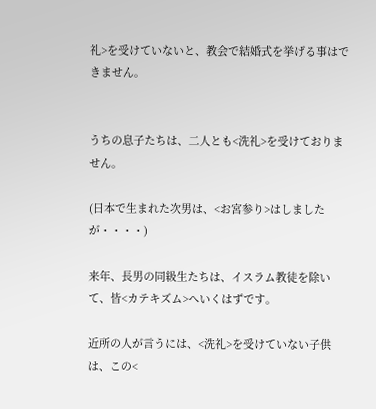礼>を受けていないと、教会で結婚式を挙げる事はできません。


うちの息子たちは、二人とも<洗礼>を受けておりません。

(日本で生まれた次男は、<お宮参り>はしましたが・・・・)

来年、長男の同級生たちは、イスラム教徒を除いて、皆<カテキズム>へいくはずです。

近所の人が言うには、<洗礼>を受けていない子供は、この<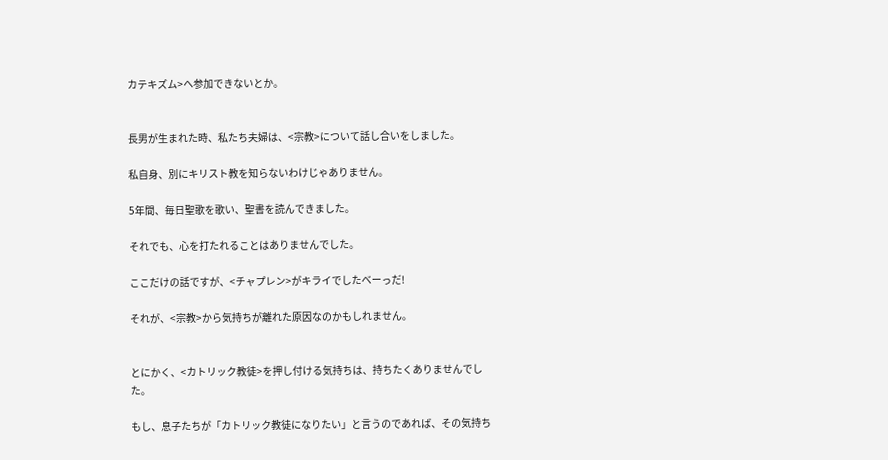カテキズム>へ参加できないとか。


長男が生まれた時、私たち夫婦は、<宗教>について話し合いをしました。

私自身、別にキリスト教を知らないわけじゃありません。

5年間、毎日聖歌を歌い、聖書を読んできました。

それでも、心を打たれることはありませんでした。

ここだけの話ですが、<チャプレン>がキライでしたべーっだ!

それが、<宗教>から気持ちが離れた原因なのかもしれません。


とにかく、<カトリック教徒>を押し付ける気持ちは、持ちたくありませんでした。

もし、息子たちが「カトリック教徒になりたい」と言うのであれば、その気持ち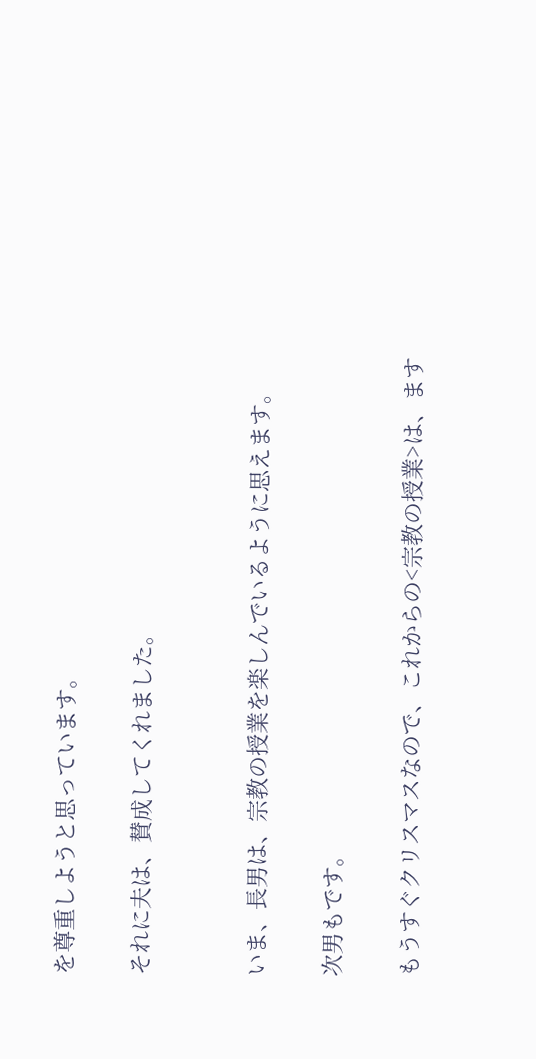を尊重しようと思っています。

それに夫は、賛成してくれました。


いま、長男は、宗教の授業を楽しんでいるように思えます。

次男もです。

もうすぐクリスマスなので、これからの<宗教の授業>は、ます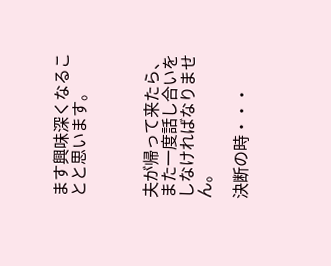ます興味深くなることと思います。



夫が帰って来たら、また一度話し合いをしなければなりません。

決断の時・・・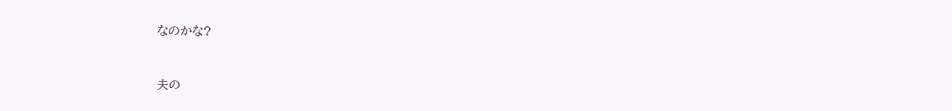なのかな?


夫の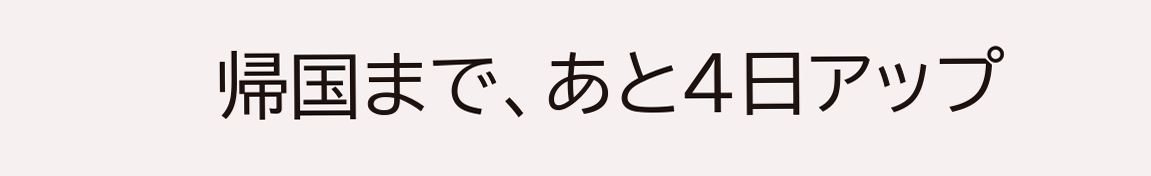帰国まで、あと4日アップ